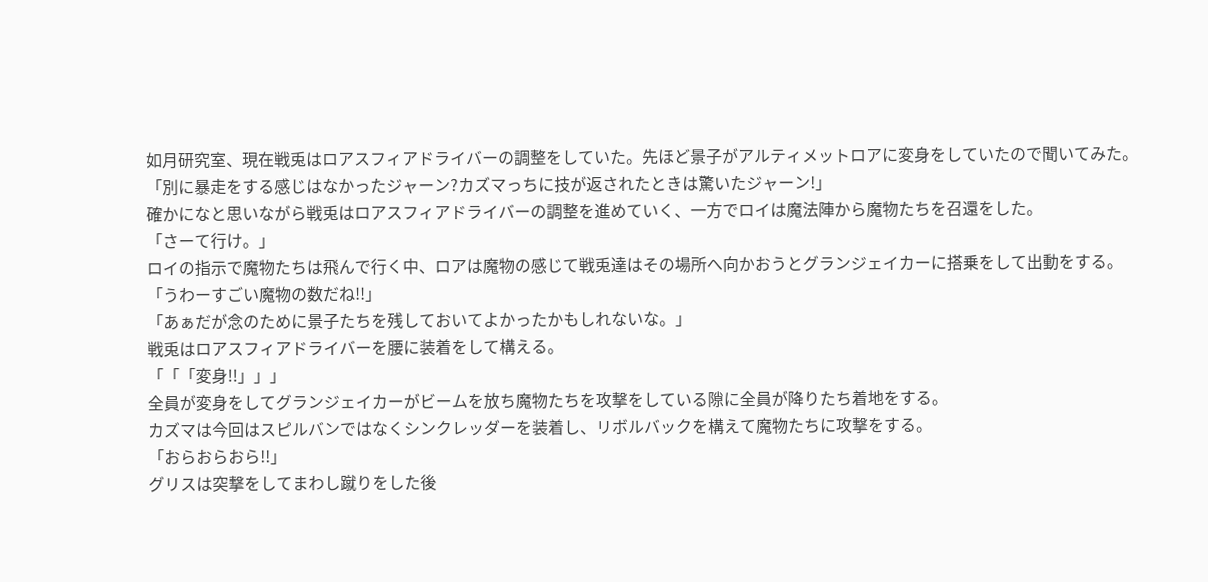如月研究室、現在戦兎はロアスフィアドライバーの調整をしていた。先ほど景子がアルティメットロアに変身をしていたので聞いてみた。
「別に暴走をする感じはなかったジャーン?カズマっちに技が返されたときは驚いたジャーン!」
確かになと思いながら戦兎はロアスフィアドライバーの調整を進めていく、一方でロイは魔法陣から魔物たちを召還をした。
「さーて行け。」
ロイの指示で魔物たちは飛んで行く中、ロアは魔物の感じて戦兎達はその場所へ向かおうとグランジェイカーに搭乗をして出動をする。
「うわーすごい魔物の数だね!!」
「あぁだが念のために景子たちを残しておいてよかったかもしれないな。」
戦兎はロアスフィアドライバーを腰に装着をして構える。
「「「変身!!」」」
全員が変身をしてグランジェイカーがビームを放ち魔物たちを攻撃をしている隙に全員が降りたち着地をする。
カズマは今回はスピルバンではなくシンクレッダーを装着し、リボルバックを構えて魔物たちに攻撃をする。
「おらおらおら!!」
グリスは突撃をしてまわし蹴りをした後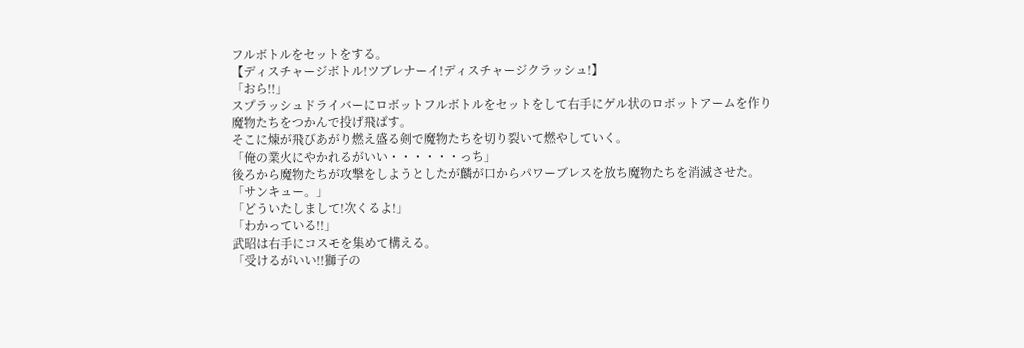フルボトルをセットをする。
【ディスチャージボトル!ツブレナーイ!ディスチャージクラッシュ!】
「おら!!」
スプラッシュドライバーにロボットフルボトルをセットをして右手にゲル状のロボットアームを作り魔物たちをつかんで投げ飛ばす。
そこに煉が飛びあがり燃え盛る剣で魔物たちを切り裂いて燃やしていく。
「俺の業火にやかれるがいい・・・・・・っち」
後ろから魔物たちが攻撃をしようとしたが麟が口からパワーブレスを放ち魔物たちを消滅させた。
「サンキュー。」
「どういたしまして!次くるよ!」
「わかっている!!」
武昭は右手にコスモを集めて構える。
「受けるがいい!!獅子の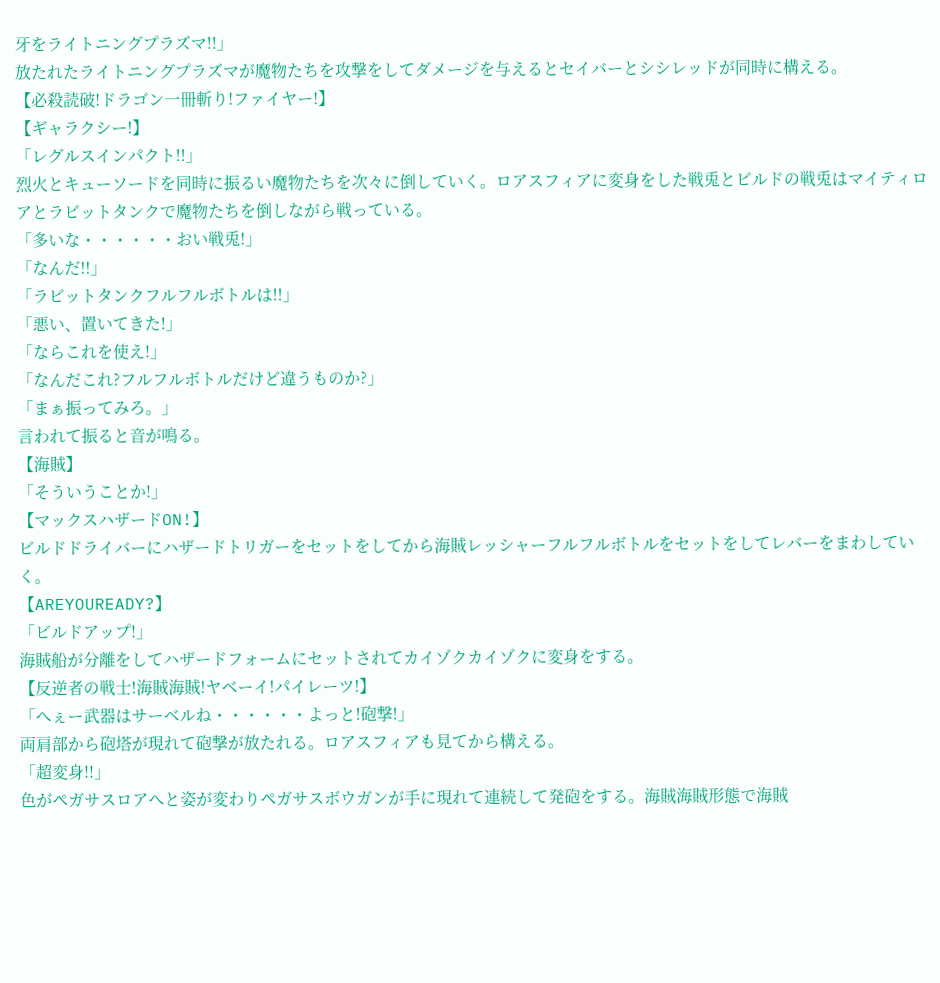牙をライトニングプラズマ!!」
放たれたライトニングプラズマが魔物たちを攻撃をしてダメージを与えるとセイバーとシシレッドが同時に構える。
【必殺読破!ドラゴン一冊斬り!ファイヤー!】
【ギャラクシー!】
「レグルスインパクト!!」
烈火とキューソードを同時に振るい魔物たちを次々に倒していく。ロアスフィアに変身をした戦兎とビルドの戦兎はマイティロアとラビットタンクで魔物たちを倒しながら戦っている。
「多いな・・・・・・おい戦兎!」
「なんだ!!」
「ラビットタンクフルフルボトルは!!」
「悪い、置いてきた!」
「ならこれを使え!」
「なんだこれ?フルフルボトルだけど違うものか?」
「まぁ振ってみろ。」
言われて振ると音が鳴る。
【海賊】
「そういうことか!」
【マックスハザードON!】
ビルドドライバーにハザードトリガーをセットをしてから海賊レッシャーフルフルボトルをセットをしてレバーをまわしていく。
【AREYOUREADY?】
「ビルドアップ!」
海賊船が分離をしてハザードフォームにセットされてカイゾクカイゾクに変身をする。
【反逆者の戦士!海賊海賊!ヤベーイ!パイレーツ!】
「へぇー武器はサーベルね・・・・・・よっと!砲撃!」
両肩部から砲塔が現れて砲撃が放たれる。ロアスフィアも見てから構える。
「超変身!!」
色がペガサスロアへと姿が変わりペガサスボウガンが手に現れて連続して発砲をする。海賊海賊形態で海賊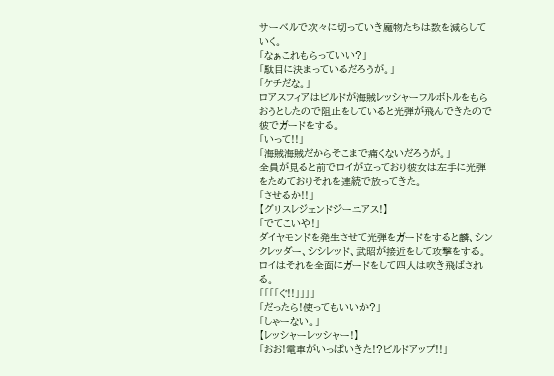サーベルで次々に切っていき魔物たちは数を減らしていく。
「なぁこれもらっていい?」
「駄目に決まっているだろうが。」
「ケチだな。」
ロアスフィアはビルドが海賊レッシャーフルボトルをもらおうとしたので阻止をしていると光弾が飛んできたので彼でガードをする。
「いって!!」
「海賊海賊だからそこまで痛くないだろうが。」
全員が見ると前でロイが立っており彼女は左手に光弾をためておりそれを連続で放ってきた。
「させるか!!」
【グリスレジェンドジーニアス!】
「でてこいや!」
ダイヤモンドを発生させて光弾をガードをすると麟、シンクレッダー、シシレッド、武昭が接近をして攻撃をする。
ロイはそれを全面にガードをして四人は吹き飛ばされる。
「「「「ぐ!!」」」」
「だったら!使ってもいいか?」
「しゃーない。」
【レッシャーレッシャー!】
「おお!電車がいっぱいきた!?ビルドアップ!!」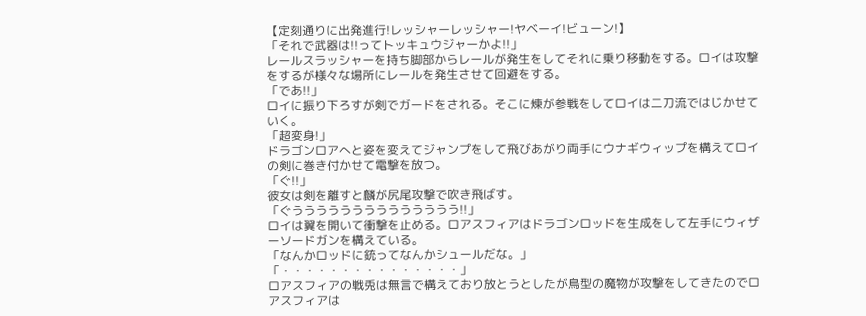【定刻通りに出発進行!レッシャーレッシャー!ヤベーイ!ビューン!】
「それで武器は!!ってトッキュウジャーかよ!!」
レールスラッシャーを持ち脚部からレールが発生をしてそれに乗り移動をする。ロイは攻撃をするが様々な場所にレールを発生させて回避をする。
「であ!!」
ロイに振り下ろすが剣でガードをされる。そこに煉が参戦をしてロイは二刀流ではじかせていく。
「超変身!」
ドラゴンロアへと姿を変えてジャンプをして飛びあがり両手にウナギウィップを構えてロイの剣に巻き付かせて電撃を放つ。
「ぐ!!」
彼女は剣を離すと麟が尻尾攻撃で吹き飛ばす。
「ぐうううううううううううううう!!」
ロイは翼を開いて衝撃を止める。ロアスフィアはドラゴンロッドを生成をして左手にウィザーソードガンを構えている。
「なんかロッドに銃ってなんかシュールだな。」
「・・・・・・・・・・・・・・・」
ロアスフィアの戦兎は無言で構えており放とうとしたが鳥型の魔物が攻撃をしてきたのでロアスフィアは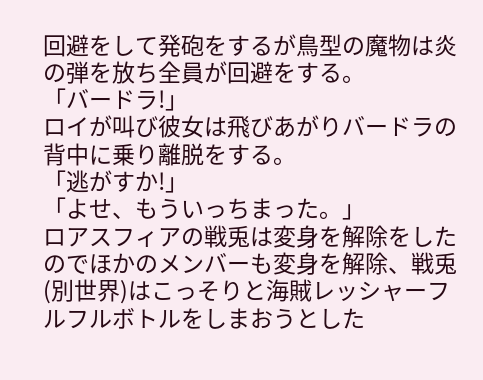回避をして発砲をするが鳥型の魔物は炎の弾を放ち全員が回避をする。
「バードラ!」
ロイが叫び彼女は飛びあがりバードラの背中に乗り離脱をする。
「逃がすか!」
「よせ、もういっちまった。」
ロアスフィアの戦兎は変身を解除をしたのでほかのメンバーも変身を解除、戦兎(別世界)はこっそりと海賊レッシャーフルフルボトルをしまおうとした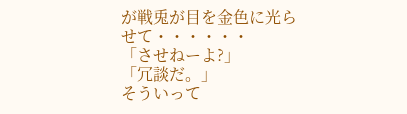が戦兎が目を金色に光らせて・・・・・・
「させねーよ?」
「冗談だ。」
そういって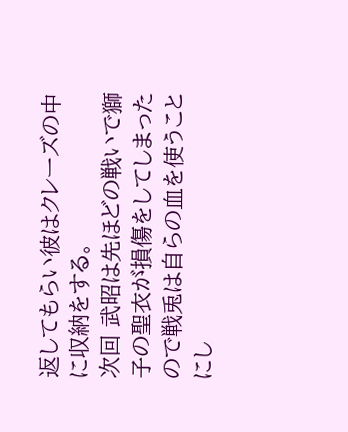返してもらい彼はクレーズの中に収納をする。
次回 武昭は先ほどの戦いで獅子の聖衣が損傷をしてしまったので戦兎は自らの血を使うことにし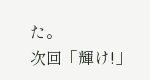た。
次回「輝け!」